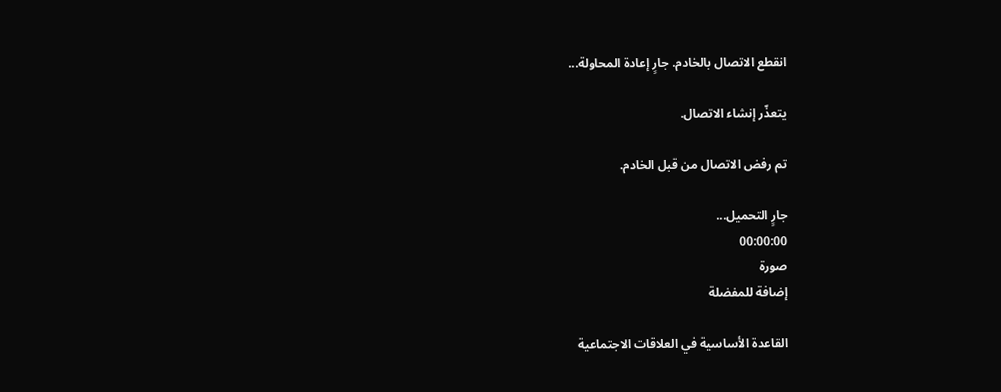انقطع الاتصال بالخادم. جارٍ إعادة المحاولة...

يتعذّر إنشاء الاتصال.

تم رفض الاتصال من قبل الخادم.

جارٍ التحميل...
00:00:00
صورة
إضافة للمفضلة

القاعدة الأساسية في العلاقات الاجتماعية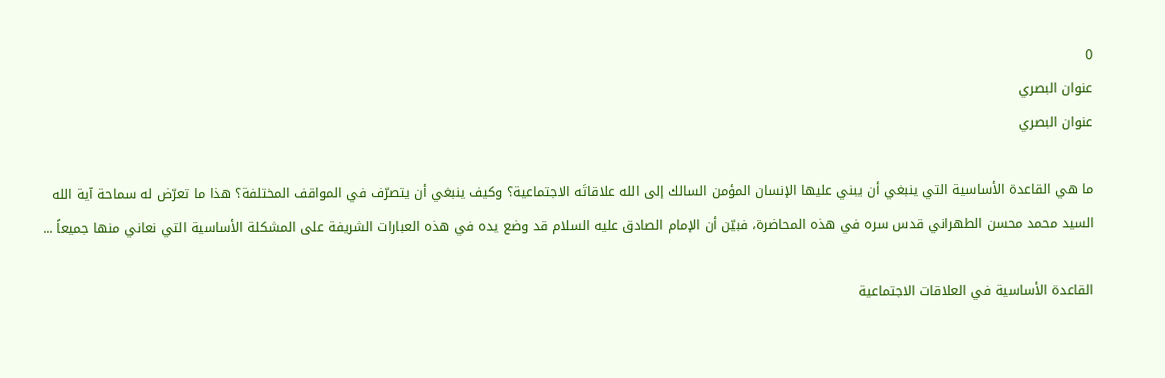0
عنوان البصري
عنوان البصري

ما هي القاعدة الأساسية التي ينبغي أن يبني عليها الإنسان المؤمن السالك إلى الله علاقاتَه الاجتماعية؟ وكيف ينبغي أن يتصرّف في المواقف المختلفة؟ هذا ما تعرّض له سماحة آية الله السيد محمد محسن الطهراني قدس سره في هذه المحاضرة، فبيّن أن الإمام الصادق عليه السلام قد وضع يده في هذه العبارات الشريفة على المشكلة الأساسية التي نعاني منها جميعاً ...

القاعدة الأساسية في العلاقات الاجتماعية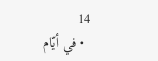14
  • في أيّام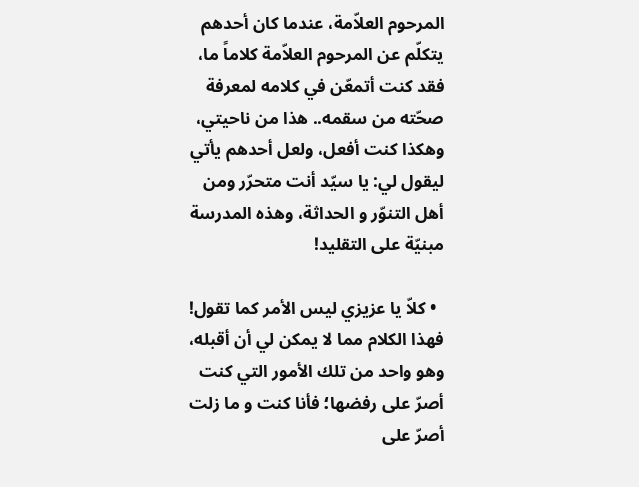المرحوم العلاّمة، عندما كان أحدهم يتكلّم عن المرحوم العلاّمة كلاماً ما، فقد كنت أتمعّن في كلامه لمعرفة صحّته من سقمه.. هذا من ناحيتي، وهكذا كنت أفعل، ولعل أحدهم يأتي ليقول لي: يا سيّد أنت متحرّر ومن أهل التنوّر و الحداثة، وهذه المدرسة مبنيّة على التقليد!

  • كلاّ يا عزيزي ليس الأمر كما تقول! فهذا الكلام مما لا يمكن لي أن أقبله، وهو واحد من تلك الأمور التي كنت أصرّ على رفضها؛ فأنا كنت و ما زلت أصرّ على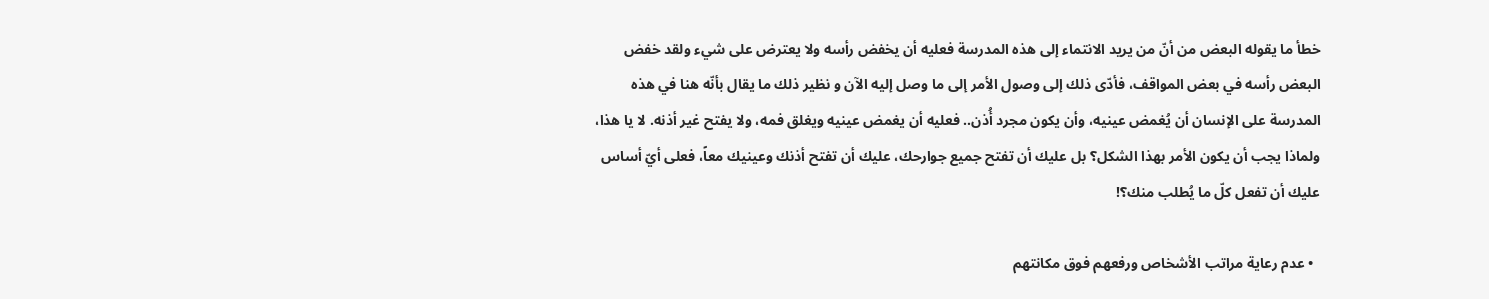خطأ ما يقوله البعض من أنّ من يريد الانتماء إلى هذه المدرسة فعليه أن يخفض رأسه ولا يعترض على شيء ولقد خفض البعض رأسه في بعض المواقف، فأدّى ذلك إلى وصول الأمر إلى ما وصل إليه الآن و نظير ذلك ما يقال بأنّه هنا في هذه المدرسة على الإنسان أن يُغمض عينيه، وأن يكون مجرد أُذن.. فعليه أن يغمض عينيه ويغلق فمه، ولا يفتح غير أذنه. لا يا هذا، ولماذا يجب أن يكون الأمر بهذا الشكل؟ بل عليك أن تفتح جميع جوارحك، عليك أن تفتح أذنك وعينيك معاً، فعلى أيّ أساس عليك أن تفعل كلّ ما يُطلب منك؟!

  • عدم رعاية مراتب الأشخاص ورفعهم فوق مكانتهم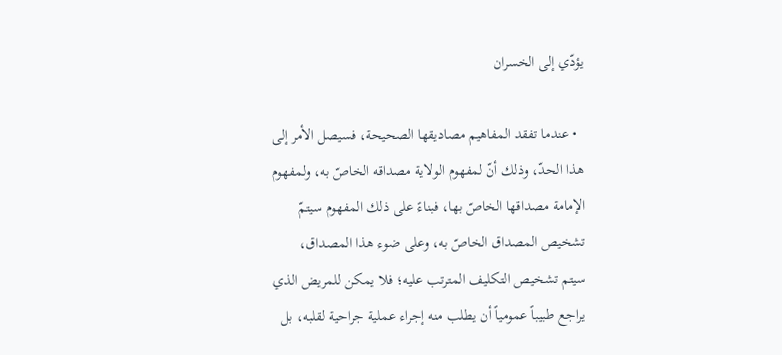يؤدّي إلى الخسران

  • عندما تفقد المفاهيم مصاديقها الصحيحة، فسيصل الأمر إلى هذا الحدّ، وذلك أنّ لمفهوم الولاية مصداقه الخاصّ به، ولمفهوم الإمامة مصداقها الخاصّ بها، فبناءً على ذلك المفهوم سيتمّ تشخيص المصداق الخاصّ به، وعلى ضوء هذا المصداق، سيتم تشخيص التكليف المترتب عليه؛ فلا يمكن للمريض الذي يراجع طبيباً عمومياً أن يطلب منه إجراء عملية جراحية لقلبه، بل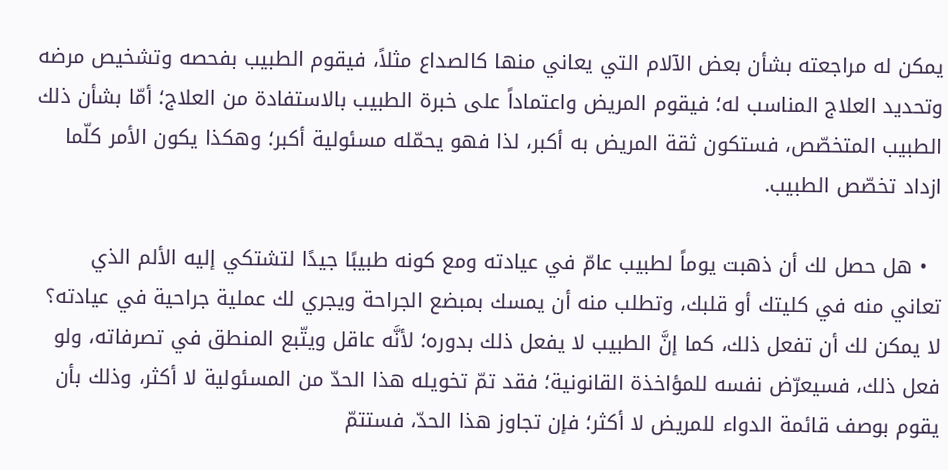يمكن له مراجعته بشأن بعض الآلام التي يعاني منها كالصداع مثلاً، فيقوم الطبيب بفحصه وتشخيص مرضه وتحديد العلاج المناسب له؛ فيقوم المريض واعتماداً على خبرة الطبيب بالاستفادة من العلاج؛ أمّا بشأن ذلك الطبيب المتخصّص، فستكون ثقة المريض به أكبر، لذا فهو يحمّله مسئولية أكبر؛ وهكذا يكون الأمر كلّما ازداد تخصّص الطبيب.

  • هل حصل لك أن ذهبت يوماً لطبيب عامّ في عيادته ومع كونه طبيبًا جيدًا لتشتكي إليه الألم الذي تعاني منه في كليتك أو قلبك، وتطلب منه أن يمسك بمبضع الجراحة ويجري لك عملية جراحية في عيادته؟ لا يمكن لك أن تفعل ذلك، كما إنَّ الطبيب لا يفعل ذلك بدوره؛ لأنَّه عاقل ويتّبع المنطق في تصرفاته، ولو فعل ذلك، فسيعرّض نفسه للمؤاخذة القانونية؛ فقد تمّ تخويله هذا الحدّ من المسئولية لا أكثر، وذلك بأن يقوم بوصف قائمة الدواء للمريض لا أكثر؛ فإن تجاوز هذا الحدّ، فستتمّ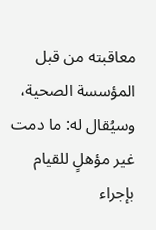معاقبته من قبل المؤسسة الصحية، وسيُقال له: ما دمت غير مؤهلٍ للقيام بإجراء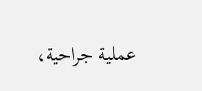عملية جراحية،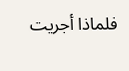فلماذا أجريت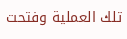تلك العملية وفتحت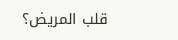قلب المريض؟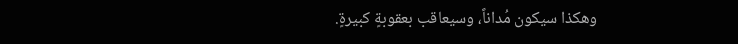وهكذا سيكون مُداناً، وسيعاقب بعقوبةٍ كبيرةٍ.